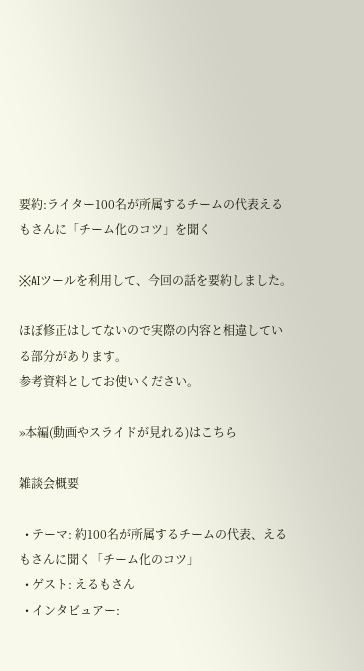要約:ライター100名が所属するチームの代表えるもさんに「チーム化のコツ」を聞く

※AIツールを利用して、今回の話を要約しました。

ほぼ修正はしてないので実際の内容と相違している部分があります。
参考資料としてお使いください。

»本編(動画やスライドが見れる)はこちら

雑談会概要

  • テーマ: 約100名が所属するチームの代表、えるもさんに聞く「チーム化のコツ」
  • ゲスト: えるもさん
  • インタビュアー: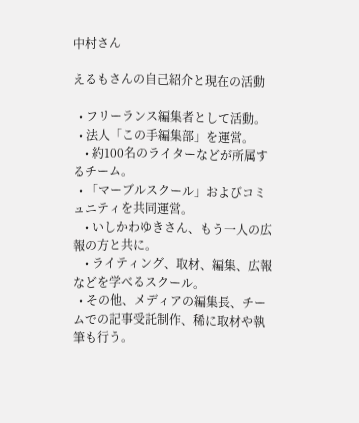中村さん

えるもさんの自己紹介と現在の活動

  • フリーランス編集者として活動。
  • 法人「この手編集部」を運営。
    • 約100名のライターなどが所属するチーム。
  • 「マーブルスクール」およびコミュニティを共同運営。
    • いしかわゆきさん、もう一人の広報の方と共に。
    • ライティング、取材、編集、広報などを学べるスクール。
  • その他、メディアの編集長、チームでの記事受託制作、稀に取材や執筆も行う。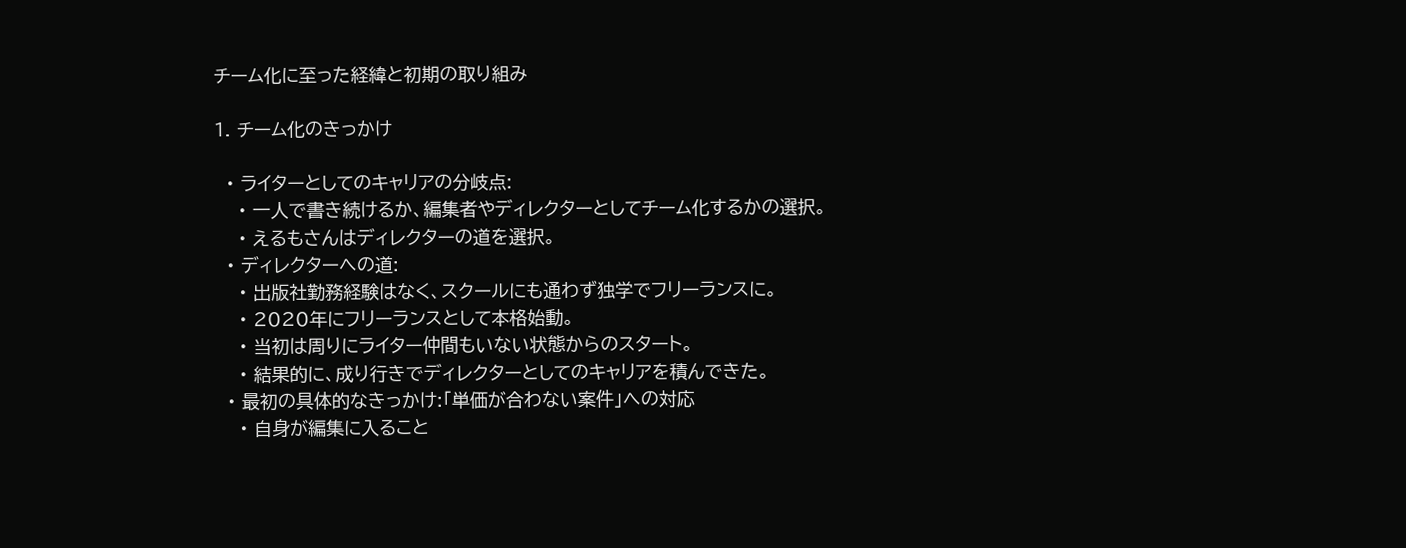チーム化に至った経緯と初期の取り組み

1. チーム化のきっかけ

  • ライターとしてのキャリアの分岐点:
    • 一人で書き続けるか、編集者やディレクターとしてチーム化するかの選択。
    • えるもさんはディレクターの道を選択。
  • ディレクターへの道:
    • 出版社勤務経験はなく、スクールにも通わず独学でフリーランスに。
    • 2020年にフリーランスとして本格始動。
    • 当初は周りにライター仲間もいない状態からのスタート。
    • 結果的に、成り行きでディレクターとしてのキャリアを積んできた。
  • 最初の具体的なきっかけ:「単価が合わない案件」への対応
    • 自身が編集に入ること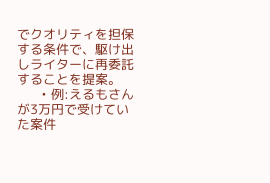でクオリティを担保する条件で、駆け出しライターに再委託することを提案。
      • 例:えるもさんが3万円で受けていた案件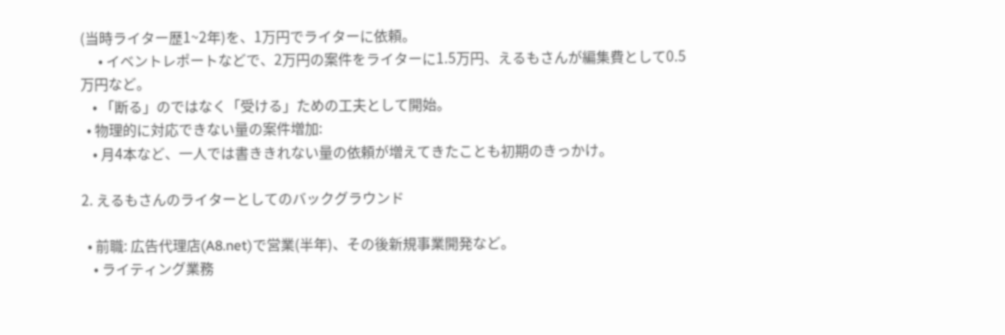(当時ライター歴1~2年)を、1万円でライターに依頼。
      • イベントレポートなどで、2万円の案件をライターに1.5万円、えるもさんが編集費として0.5万円など。
    • 「断る」のではなく「受ける」ための工夫として開始。
  • 物理的に対応できない量の案件増加:
    • 月4本など、一人では書ききれない量の依頼が増えてきたことも初期のきっかけ。

2. えるもさんのライターとしてのバックグラウンド

  • 前職: 広告代理店(A8.net)で営業(半年)、その後新規事業開発など。
    • ライティング業務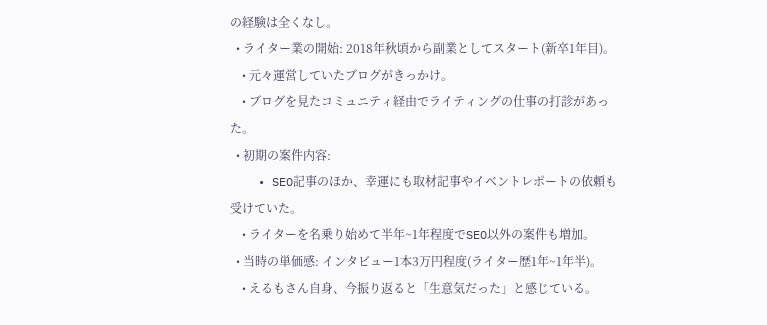の経験は全くなし。
  • ライター業の開始: 2018年秋頃から副業としてスタート(新卒1年目)。
    • 元々運営していたブログがきっかけ。
    • ブログを見たコミュニティ経由でライティングの仕事の打診があった。
  • 初期の案件内容:
    • SEO記事のほか、幸運にも取材記事やイベントレポートの依頼も受けていた。
    • ライターを名乗り始めて半年~1年程度でSEO以外の案件も増加。
  • 当時の単価感: インタビュー1本3万円程度(ライター歴1年~1年半)。
    • えるもさん自身、今振り返ると「生意気だった」と感じている。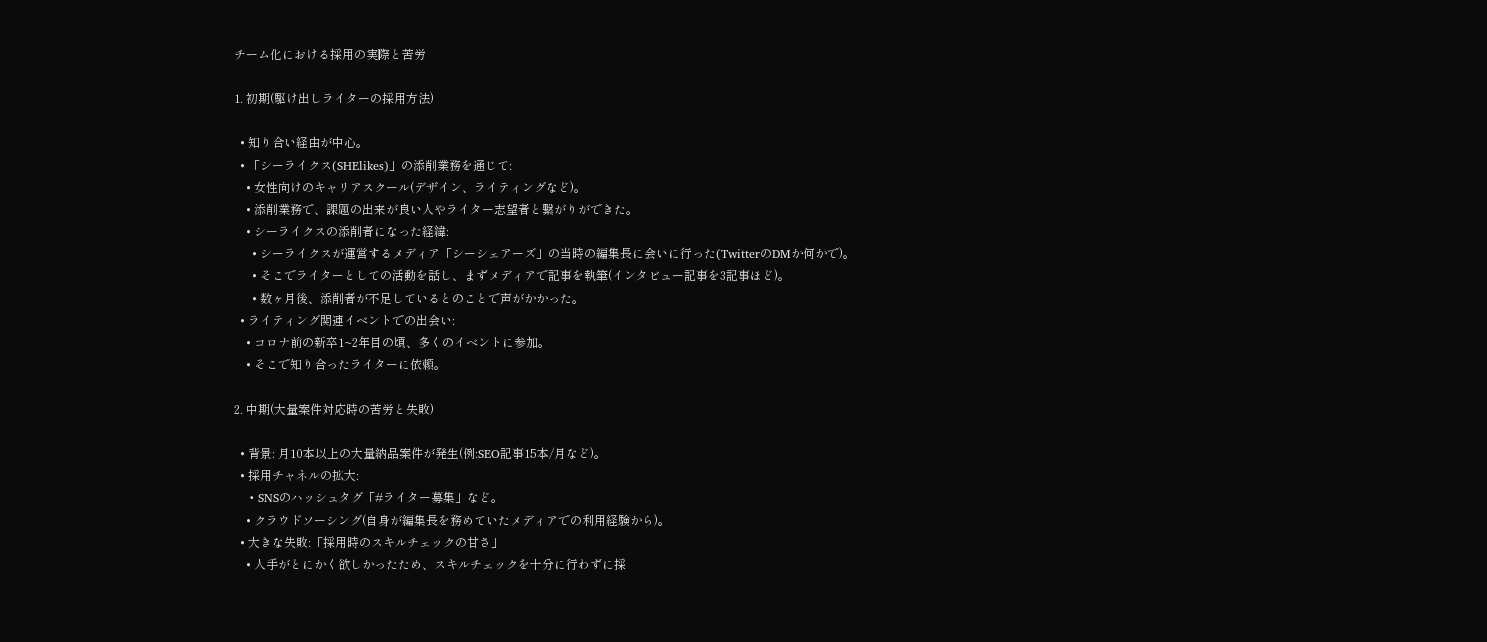チーム化における採用の実際と苦労

1. 初期(駆け出しライターの採用方法)

  • 知り合い経由が中心。
  • 「シーライクス(SHElikes)」の添削業務を通じて:
    • 女性向けのキャリアスクール(デザイン、ライティングなど)。
    • 添削業務で、課題の出来が良い人やライター志望者と繋がりができた。
    • シーライクスの添削者になった経緯:
      • シーライクスが運営するメディア「シーシェアーズ」の当時の編集長に会いに行った(TwitterのDMか何かで)。
      • そこでライターとしての活動を話し、まずメディアで記事を執筆(インタビュー記事を3記事ほど)。
      • 数ヶ月後、添削者が不足しているとのことで声がかかった。
  • ライティング関連イベントでの出会い:
    • コロナ前の新卒1~2年目の頃、多くのイベントに参加。
    • そこで知り合ったライターに依頼。

2. 中期(大量案件対応時の苦労と失敗)

  • 背景: 月10本以上の大量納品案件が発生(例:SEO記事15本/月など)。
  • 採用チャネルの拡大:
    • SNSのハッシュタグ「#ライター募集」など。
    • クラウドソーシング(自身が編集長を務めていたメディアでの利用経験から)。
  • 大きな失敗:「採用時のスキルチェックの甘さ」
    • 人手がとにかく欲しかったため、スキルチェックを十分に行わずに採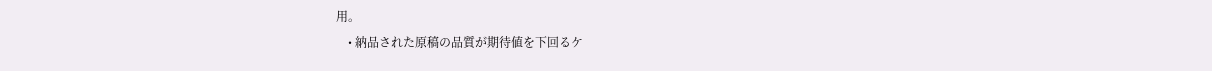用。
    • 納品された原稿の品質が期待値を下回るケ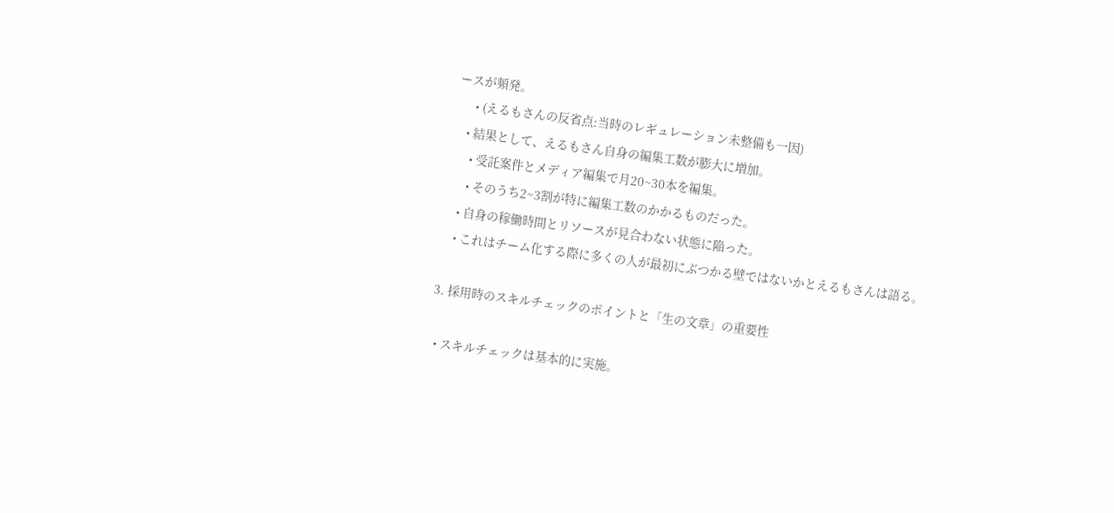ースが頻発。
      • (えるもさんの反省点:当時のレギュレーション未整備も一因)
    • 結果として、えるもさん自身の編集工数が膨大に増加。
      • 受託案件とメディア編集で月20~30本を編集。
      • そのうち2~3割が特に編集工数のかかるものだった。
    • 自身の稼働時間とリソースが見合わない状態に陥った。
    • これはチーム化する際に多くの人が最初にぶつかる壁ではないかとえるもさんは語る。

3. 採用時のスキルチェックのポイントと「生の文章」の重要性

  • スキルチェックは基本的に実施。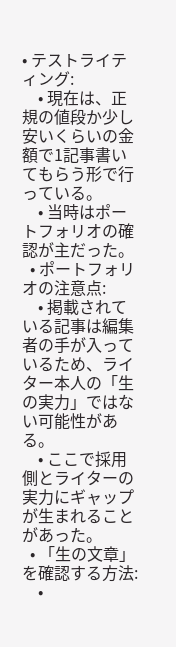• テストライティング:
    • 現在は、正規の値段か少し安いくらいの金額で1記事書いてもらう形で行っている。
    • 当時はポートフォリオの確認が主だった。
  • ポートフォリオの注意点:
    • 掲載されている記事は編集者の手が入っているため、ライター本人の「生の実力」ではない可能性がある。
    • ここで採用側とライターの実力にギャップが生まれることがあった。
  • 「生の文章」を確認する方法:
    •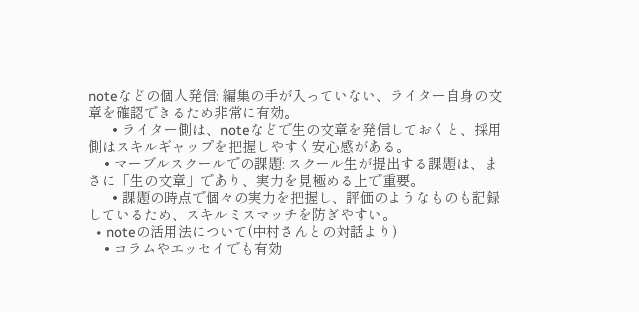noteなどの個人発信: 編集の手が入っていない、ライター自身の文章を確認できるため非常に有効。
      • ライター側は、noteなどで生の文章を発信しておくと、採用側はスキルギャップを把握しやすく安心感がある。
    • マーブルスクールでの課題: スクール生が提出する課題は、まさに「生の文章」であり、実力を見極める上で重要。
      • 課題の時点で個々の実力を把握し、評価のようなものも記録しているため、スキルミスマッチを防ぎやすい。
  • noteの活用法について(中村さんとの対話より)
    • コラムやエッセイでも有効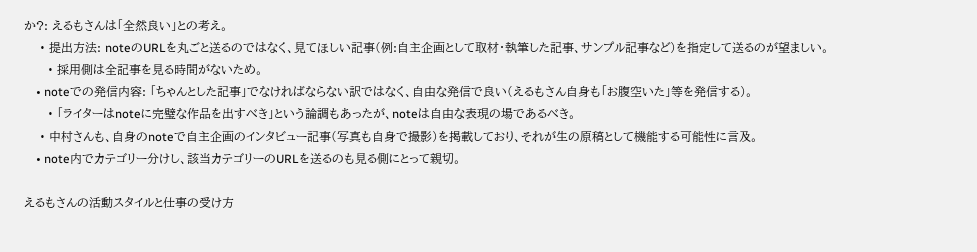か?: えるもさんは「全然良い」との考え。
    • 提出方法: noteのURLを丸ごと送るのではなく、見てほしい記事(例:自主企画として取材・執筆した記事、サンプル記事など)を指定して送るのが望ましい。
      • 採用側は全記事を見る時間がないため。
    • noteでの発信内容: 「ちゃんとした記事」でなければならない訳ではなく、自由な発信で良い(えるもさん自身も「お腹空いた」等を発信する)。
      • 「ライターはnoteに完璧な作品を出すべき」という論調もあったが、noteは自由な表現の場であるべき。
    • 中村さんも、自身のnoteで自主企画のインタビュー記事(写真も自身で撮影)を掲載しており、それが生の原稿として機能する可能性に言及。
    • note内でカテゴリー分けし、該当カテゴリーのURLを送るのも見る側にとって親切。

えるもさんの活動スタイルと仕事の受け方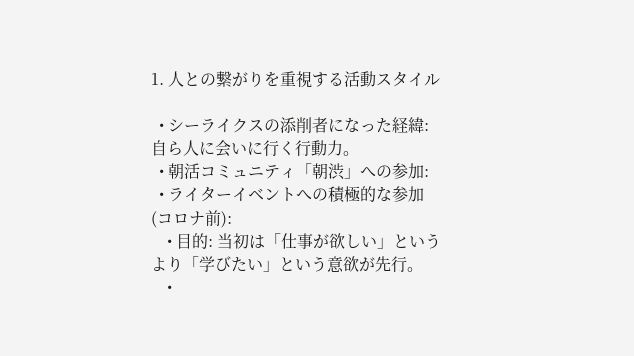1. 人との繋がりを重視する活動スタイル

  • シーライクスの添削者になった経緯: 自ら人に会いに行く行動力。
  • 朝活コミュニティ「朝渋」への参加:
  • ライターイベントへの積極的な参加(コロナ前):
    • 目的: 当初は「仕事が欲しい」というより「学びたい」という意欲が先行。
    •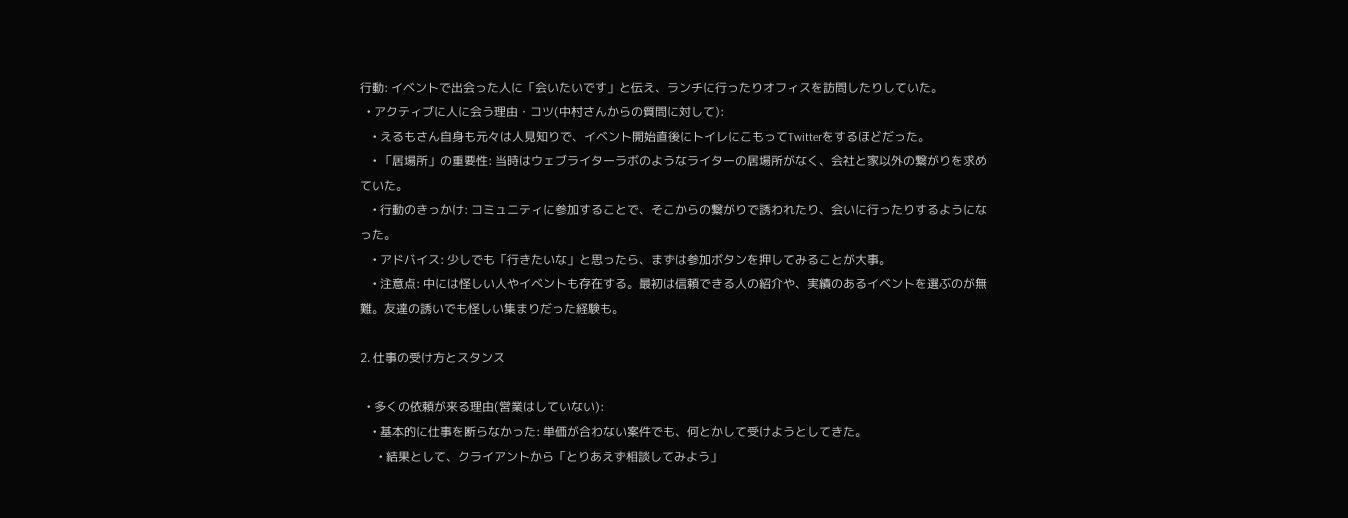行動: イベントで出会った人に「会いたいです」と伝え、ランチに行ったりオフィスを訪問したりしていた。
  • アクティブに人に会う理由・コツ(中村さんからの質問に対して):
    • えるもさん自身も元々は人見知りで、イベント開始直後にトイレにこもってTwitterをするほどだった。
    • 「居場所」の重要性: 当時はウェブライターラボのようなライターの居場所がなく、会社と家以外の繋がりを求めていた。
    • 行動のきっかけ: コミュニティに参加することで、そこからの繋がりで誘われたり、会いに行ったりするようになった。
    • アドバイス: 少しでも「行きたいな」と思ったら、まずは参加ボタンを押してみることが大事。
    • 注意点: 中には怪しい人やイベントも存在する。最初は信頼できる人の紹介や、実績のあるイベントを選ぶのが無難。友達の誘いでも怪しい集まりだった経験も。

2. 仕事の受け方とスタンス

  • 多くの依頼が来る理由(営業はしていない):
    • 基本的に仕事を断らなかった: 単価が合わない案件でも、何とかして受けようとしてきた。
      • 結果として、クライアントから「とりあえず相談してみよう」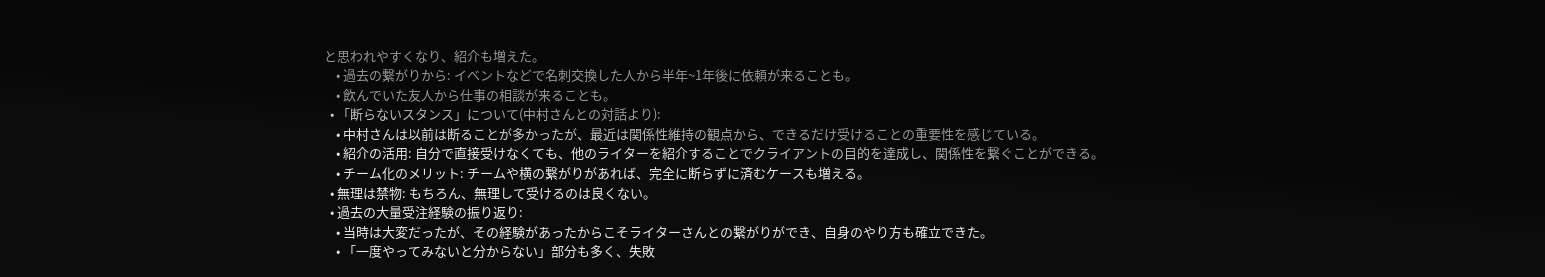と思われやすくなり、紹介も増えた。
    • 過去の繋がりから: イベントなどで名刺交換した人から半年~1年後に依頼が来ることも。
    • 飲んでいた友人から仕事の相談が来ることも。
  • 「断らないスタンス」について(中村さんとの対話より):
    • 中村さんは以前は断ることが多かったが、最近は関係性維持の観点から、できるだけ受けることの重要性を感じている。
    • 紹介の活用: 自分で直接受けなくても、他のライターを紹介することでクライアントの目的を達成し、関係性を繋ぐことができる。
    • チーム化のメリット: チームや横の繋がりがあれば、完全に断らずに済むケースも増える。
  • 無理は禁物: もちろん、無理して受けるのは良くない。
  • 過去の大量受注経験の振り返り:
    • 当時は大変だったが、その経験があったからこそライターさんとの繋がりができ、自身のやり方も確立できた。
    • 「一度やってみないと分からない」部分も多く、失敗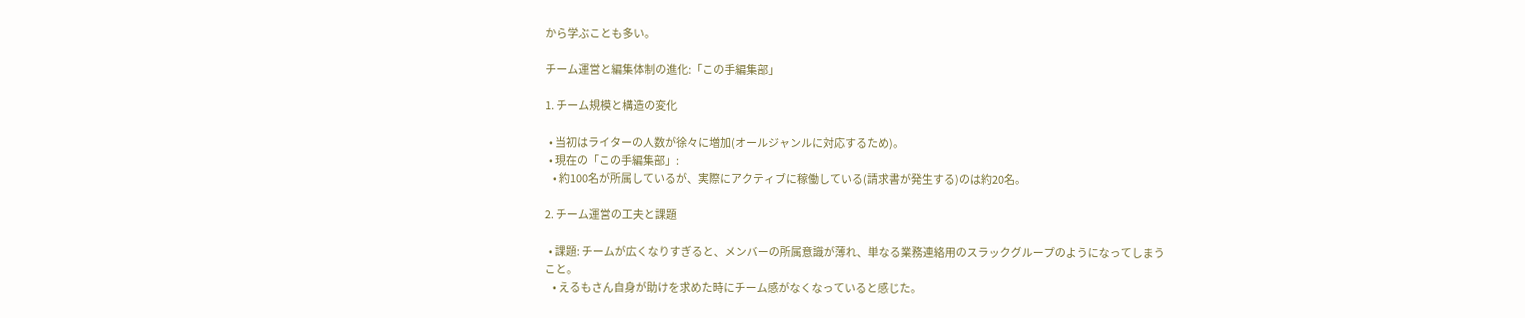から学ぶことも多い。

チーム運営と編集体制の進化:「この手編集部」

1. チーム規模と構造の変化

  • 当初はライターの人数が徐々に増加(オールジャンルに対応するため)。
  • 現在の「この手編集部」:
    • 約100名が所属しているが、実際にアクティブに稼働している(請求書が発生する)のは約20名。

2. チーム運営の工夫と課題

  • 課題: チームが広くなりすぎると、メンバーの所属意識が薄れ、単なる業務連絡用のスラックグループのようになってしまうこと。
    • えるもさん自身が助けを求めた時にチーム感がなくなっていると感じた。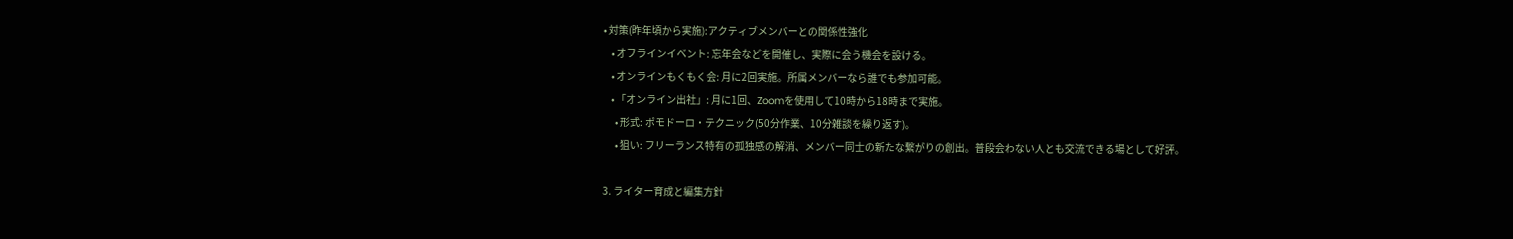• 対策(昨年頃から実施):アクティブメンバーとの関係性強化
    • オフラインイベント: 忘年会などを開催し、実際に会う機会を設ける。
    • オンラインもくもく会: 月に2回実施。所属メンバーなら誰でも参加可能。
    • 「オンライン出社」: 月に1回、Zoomを使用して10時から18時まで実施。
      • 形式: ポモドーロ・テクニック(50分作業、10分雑談を繰り返す)。
      • 狙い: フリーランス特有の孤独感の解消、メンバー同士の新たな繋がりの創出。普段会わない人とも交流できる場として好評。

3. ライター育成と編集方針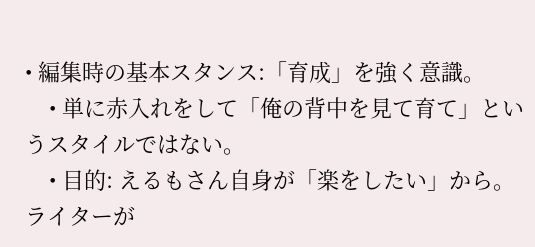• 編集時の基本スタンス:「育成」を強く意識。
    • 単に赤入れをして「俺の背中を見て育て」というスタイルではない。
    • 目的: えるもさん自身が「楽をしたい」から。ライターが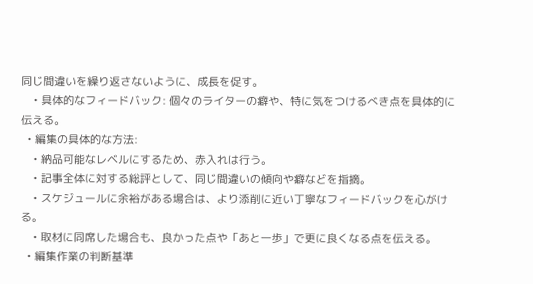同じ間違いを繰り返さないように、成長を促す。
    • 具体的なフィードバック: 個々のライターの癖や、特に気をつけるべき点を具体的に伝える。
  • 編集の具体的な方法:
    • 納品可能なレベルにするため、赤入れは行う。
    • 記事全体に対する総評として、同じ間違いの傾向や癖などを指摘。
    • スケジュールに余裕がある場合は、より添削に近い丁寧なフィードバックを心がける。
    • 取材に同席した場合も、良かった点や「あと一歩」で更に良くなる点を伝える。
  • 編集作業の判断基準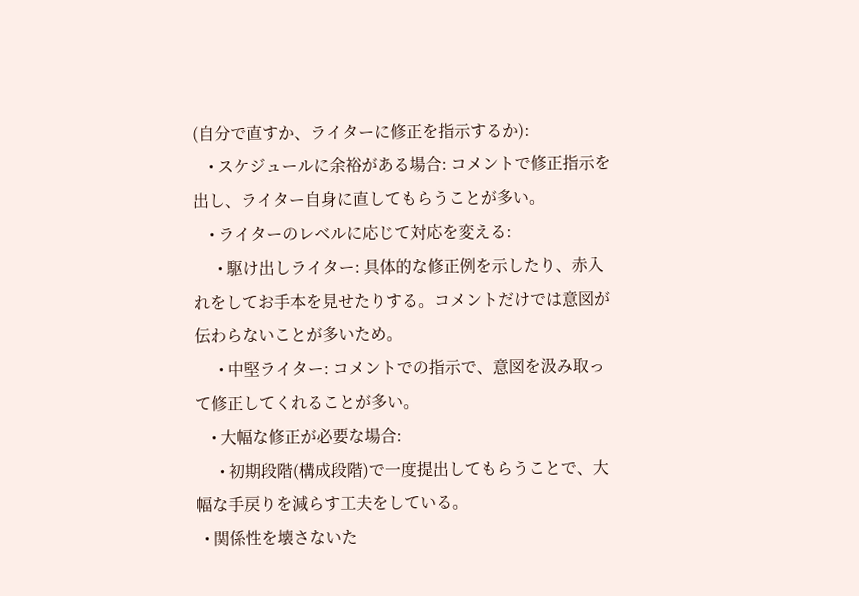(自分で直すか、ライターに修正を指示するか):
    • スケジュールに余裕がある場合: コメントで修正指示を出し、ライター自身に直してもらうことが多い。
    • ライターのレベルに応じて対応を変える:
      • 駆け出しライター: 具体的な修正例を示したり、赤入れをしてお手本を見せたりする。コメントだけでは意図が伝わらないことが多いため。
      • 中堅ライター: コメントでの指示で、意図を汲み取って修正してくれることが多い。
    • 大幅な修正が必要な場合:
      • 初期段階(構成段階)で一度提出してもらうことで、大幅な手戻りを減らす工夫をしている。
  • 関係性を壊さないた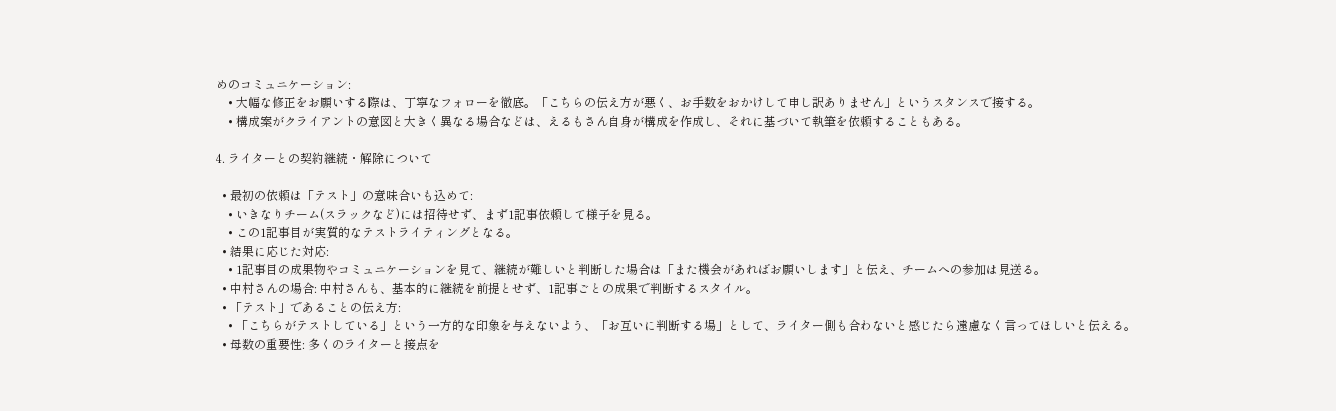めのコミュニケーション:
    • 大幅な修正をお願いする際は、丁寧なフォローを徹底。「こちらの伝え方が悪く、お手数をおかけして申し訳ありません」というスタンスで接する。
    • 構成案がクライアントの意図と大きく異なる場合などは、えるもさん自身が構成を作成し、それに基づいて執筆を依頼することもある。

4. ライターとの契約継続・解除について

  • 最初の依頼は「テスト」の意味合いも込めて:
    • いきなりチーム(スラックなど)には招待せず、まず1記事依頼して様子を見る。
    • この1記事目が実質的なテストライティングとなる。
  • 結果に応じた対応:
    • 1記事目の成果物やコミュニケーションを見て、継続が難しいと判断した場合は「また機会があればお願いします」と伝え、チームへの参加は見送る。
  • 中村さんの場合: 中村さんも、基本的に継続を前提とせず、1記事ごとの成果で判断するスタイル。
  • 「テスト」であることの伝え方:
    • 「こちらがテストしている」という一方的な印象を与えないよう、「お互いに判断する場」として、ライター側も合わないと感じたら遠慮なく言ってほしいと伝える。
  • 母数の重要性: 多くのライターと接点を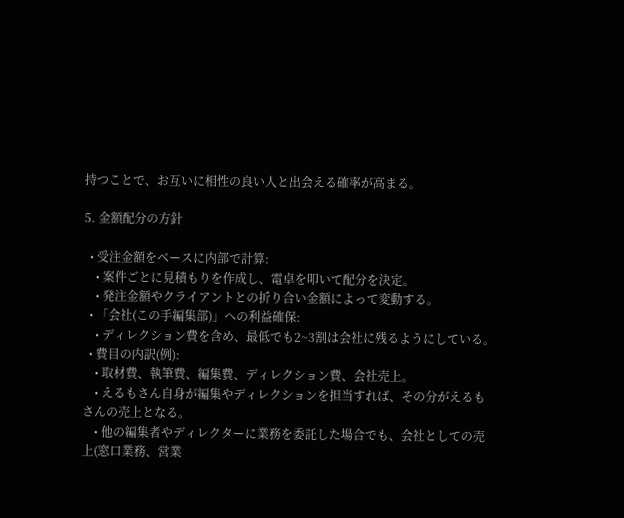持つことで、お互いに相性の良い人と出会える確率が高まる。

5. 金額配分の方針

  • 受注金額をベースに内部で計算:
    • 案件ごとに見積もりを作成し、電卓を叩いて配分を決定。
    • 発注金額やクライアントとの折り合い金額によって変動する。
  • 「会社(この手編集部)」への利益確保:
    • ディレクション費を含め、最低でも2~3割は会社に残るようにしている。
  • 費目の内訳(例):
    • 取材費、執筆費、編集費、ディレクション費、会社売上。
    • えるもさん自身が編集やディレクションを担当すれば、その分がえるもさんの売上となる。
    • 他の編集者やディレクターに業務を委託した場合でも、会社としての売上(窓口業務、営業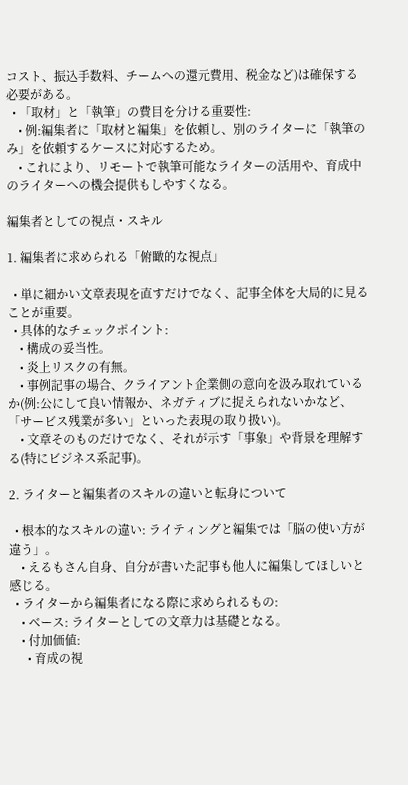コスト、振込手数料、チームへの還元費用、税金など)は確保する必要がある。
  • 「取材」と「執筆」の費目を分ける重要性:
    • 例:編集者に「取材と編集」を依頼し、別のライターに「執筆のみ」を依頼するケースに対応するため。
    • これにより、リモートで執筆可能なライターの活用や、育成中のライターへの機会提供もしやすくなる。

編集者としての視点・スキル

1. 編集者に求められる「俯瞰的な視点」

  • 単に細かい文章表現を直すだけでなく、記事全体を大局的に見ることが重要。
  • 具体的なチェックポイント:
    • 構成の妥当性。
    • 炎上リスクの有無。
    • 事例記事の場合、クライアント企業側の意向を汲み取れているか(例:公にして良い情報か、ネガティブに捉えられないかなど、「サービス残業が多い」といった表現の取り扱い)。
    • 文章そのものだけでなく、それが示す「事象」や背景を理解する(特にビジネス系記事)。

2. ライターと編集者のスキルの違いと転身について

  • 根本的なスキルの違い: ライティングと編集では「脳の使い方が違う」。
    • えるもさん自身、自分が書いた記事も他人に編集してほしいと感じる。
  • ライターから編集者になる際に求められるもの:
    • ベース: ライターとしての文章力は基礎となる。
    • 付加価値:
      • 育成の視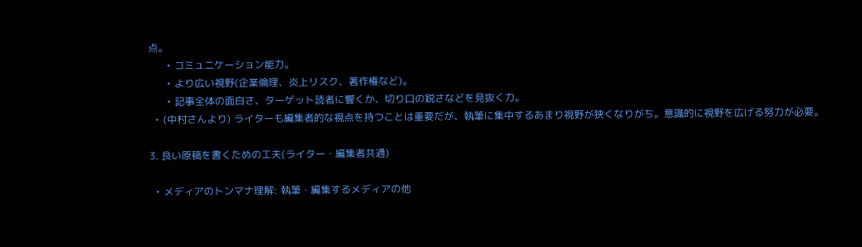点。
      • コミュニケーション能力。
      • より広い視野(企業倫理、炎上リスク、著作権など)。
      • 記事全体の面白さ、ターゲット読者に響くか、切り口の鋭さなどを見抜く力。
  • (中村さんより) ライターも編集者的な視点を持つことは重要だが、執筆に集中するあまり視野が狭くなりがち。意識的に視野を広げる努力が必要。

3. 良い原稿を書くための工夫(ライター・編集者共通)

  • メディアのトンマナ理解: 執筆・編集するメディアの他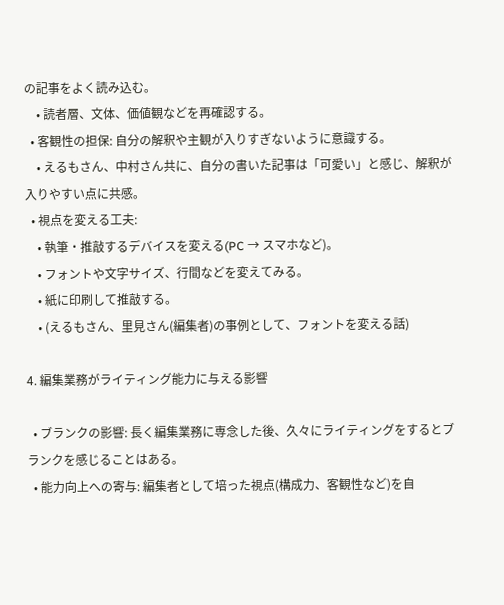の記事をよく読み込む。
    • 読者層、文体、価値観などを再確認する。
  • 客観性の担保: 自分の解釈や主観が入りすぎないように意識する。
    • えるもさん、中村さん共に、自分の書いた記事は「可愛い」と感じ、解釈が入りやすい点に共感。
  • 視点を変える工夫:
    • 執筆・推敲するデバイスを変える(PC → スマホなど)。
    • フォントや文字サイズ、行間などを変えてみる。
    • 紙に印刷して推敲する。
    • (えるもさん、里見さん(編集者)の事例として、フォントを変える話)

4. 編集業務がライティング能力に与える影響

  • ブランクの影響: 長く編集業務に専念した後、久々にライティングをするとブランクを感じることはある。
  • 能力向上への寄与: 編集者として培った視点(構成力、客観性など)を自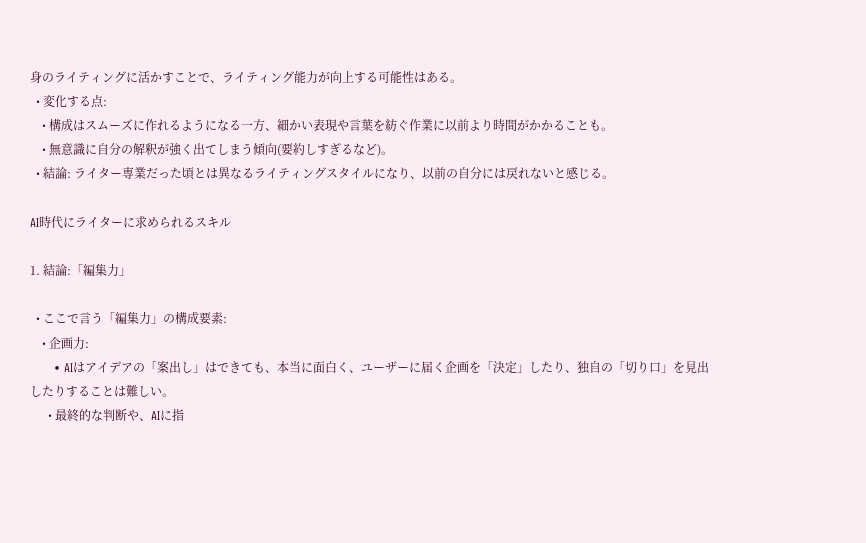身のライティングに活かすことで、ライティング能力が向上する可能性はある。
  • 変化する点:
    • 構成はスムーズに作れるようになる一方、細かい表現や言葉を紡ぐ作業に以前より時間がかかることも。
    • 無意識に自分の解釈が強く出てしまう傾向(要約しすぎるなど)。
  • 結論: ライター専業だった頃とは異なるライティングスタイルになり、以前の自分には戻れないと感じる。

AI時代にライターに求められるスキル

1. 結論:「編集力」

  • ここで言う「編集力」の構成要素:
    • 企画力:
      • AIはアイデアの「案出し」はできても、本当に面白く、ユーザーに届く企画を「決定」したり、独自の「切り口」を見出したりすることは難しい。
      • 最終的な判断や、AIに指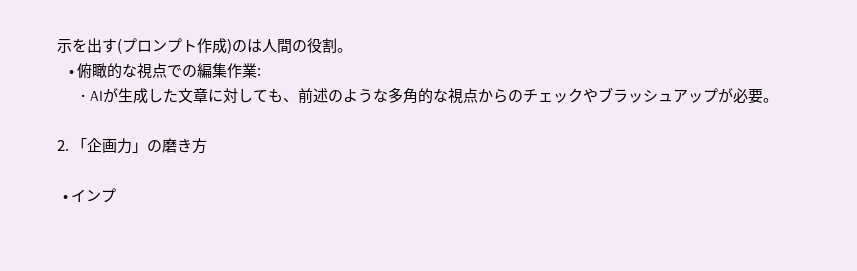示を出す(プロンプト作成)のは人間の役割。
    • 俯瞰的な視点での編集作業:
      • AIが生成した文章に対しても、前述のような多角的な視点からのチェックやブラッシュアップが必要。

2. 「企画力」の磨き方

  • インプ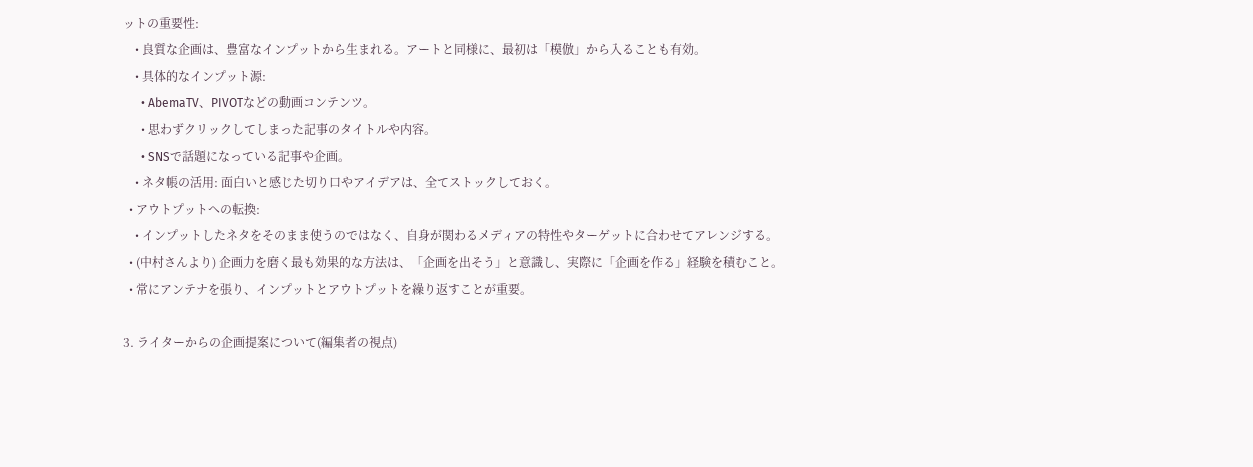ットの重要性:
    • 良質な企画は、豊富なインプットから生まれる。アートと同様に、最初は「模倣」から入ることも有効。
    • 具体的なインプット源:
      • AbemaTV、PIVOTなどの動画コンテンツ。
      • 思わずクリックしてしまった記事のタイトルや内容。
      • SNSで話題になっている記事や企画。
    • ネタ帳の活用: 面白いと感じた切り口やアイデアは、全てストックしておく。
  • アウトプットへの転換:
    • インプットしたネタをそのまま使うのではなく、自身が関わるメディアの特性やターゲットに合わせてアレンジする。
  • (中村さんより) 企画力を磨く最も効果的な方法は、「企画を出そう」と意識し、実際に「企画を作る」経験を積むこと。
  • 常にアンテナを張り、インプットとアウトプットを繰り返すことが重要。

3. ライターからの企画提案について(編集者の視点)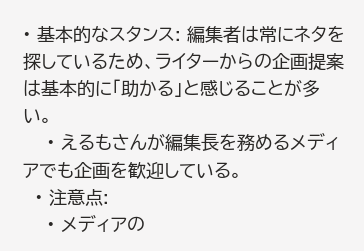• 基本的なスタンス: 編集者は常にネタを探しているため、ライターからの企画提案は基本的に「助かる」と感じることが多い。
    • えるもさんが編集長を務めるメディアでも企画を歓迎している。
  • 注意点:
    • メディアの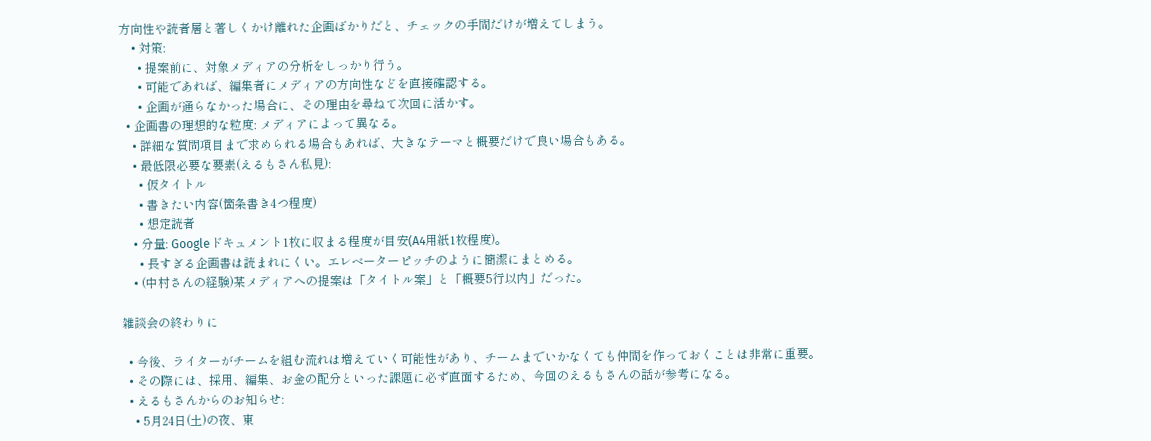方向性や読者層と著しくかけ離れた企画ばかりだと、チェックの手間だけが増えてしまう。
    • 対策:
      • 提案前に、対象メディアの分析をしっかり行う。
      • 可能であれば、編集者にメディアの方向性などを直接確認する。
      • 企画が通らなかった場合に、その理由を尋ねて次回に活かす。
  • 企画書の理想的な粒度: メディアによって異なる。
    • 詳細な質問項目まで求められる場合もあれば、大きなテーマと概要だけで良い場合もある。
    • 最低限必要な要素(えるもさん私見):
      • 仮タイトル
      • 書きたい内容(箇条書き4つ程度)
      • 想定読者
    • 分量: Googleドキュメント1枚に収まる程度が目安(A4用紙1枚程度)。
      • 長すぎる企画書は読まれにくい。エレベーターピッチのように簡潔にまとめる。
    • (中村さんの経験)某メディアへの提案は「タイトル案」と「概要5行以内」だった。

雑談会の終わりに

  • 今後、ライターがチームを組む流れは増えていく可能性があり、チームまでいかなくても仲間を作っておくことは非常に重要。
  • その際には、採用、編集、お金の配分といった課題に必ず直面するため、今回のえるもさんの話が参考になる。
  • えるもさんからのお知らせ:
    • 5月24日(土)の夜、東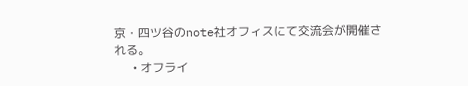京・四ツ谷のnote社オフィスにて交流会が開催される。
      • オフライ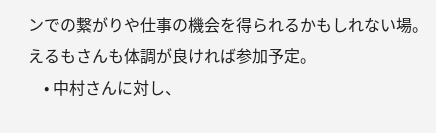ンでの繋がりや仕事の機会を得られるかもしれない場。えるもさんも体調が良ければ参加予定。
    • 中村さんに対し、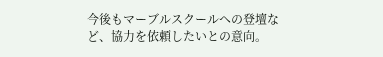今後もマーブルスクールへの登壇など、協力を依頼したいとの意向。